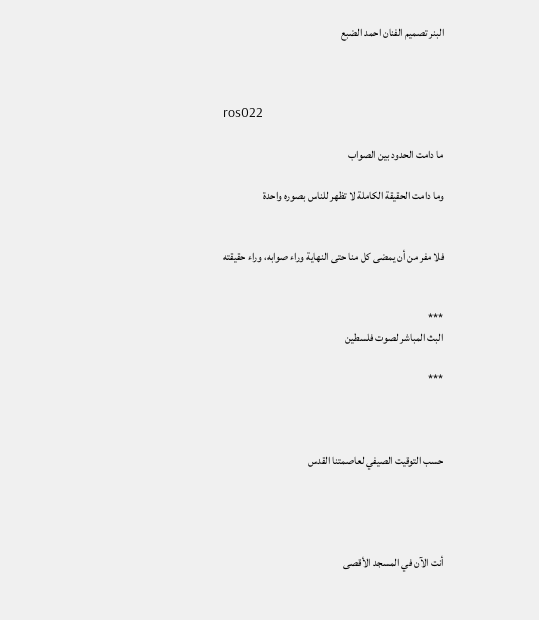البنر تصميم الفنان احمد الضبع



ros022

ما دامت الحدود بين الصواب

وما دامت الحقيقة الكاملة لا تظهر للناس بصوره واحدة


فلا مفر من أن يمضى كل منا حتى النهاية وراء صوابه، وراء حقيقته


***
البث المباشر لصوت فلسطين

***



حسب التوقيت الصيفي لعاصمتنا القدس




أنت الآن في المسجد الأقصى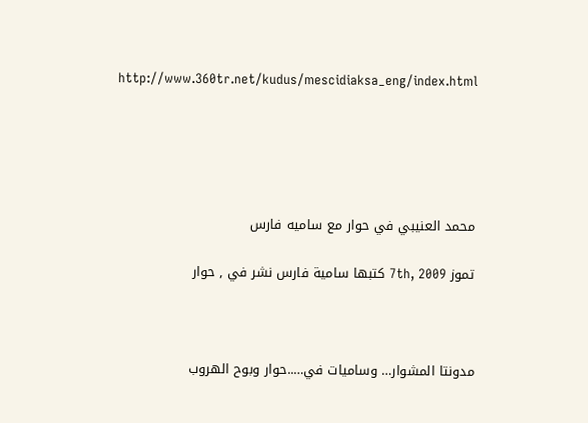http://www.360tr.net/kudus/mescidiaksa_eng/index.html





محمد العنيبي في حوار مع ساميه فارس

تموز 7th, 2009 كتبها سامية فارس نشر في , حوار



مدونتا المشوار… وساميات في…..حوار وبوح الهروب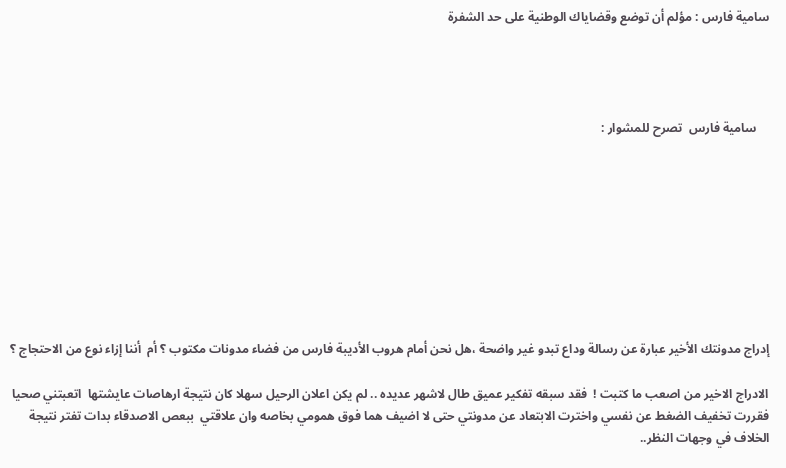سامية فارس : مؤلم أن توضع وقضاياك الوطنية على حد الشفرة




    سامية فارس  تصرح للمشوار :









إدراج مدونتك الأخير عبارة عن رسالة وداع تبدو غير واضحة ،هل نحن أمام هروب الأديبة فارس من فضاء مدونات مكتوب ؟ أم  أننا إزاء نوع من الاحتجاج ؟

الادراج الاخير من اصعب ما كتبت !  فقد سبقه تفكير عميق طال لاشهر عديده .. لم يكن اعلان الرحيل سهلا كان نتيجة ارهاصات عايشتها  اتعبتني صحيا فقررت تخفيف الضغط عن نفسي واخترت الابتعاد عن مدونتي حتى لا اضيف هما فوق همومي بخاصه وان علاقتي  ببعص الاصدقاء بدات تفتر نتيجة الخلاف في وجهات النظر..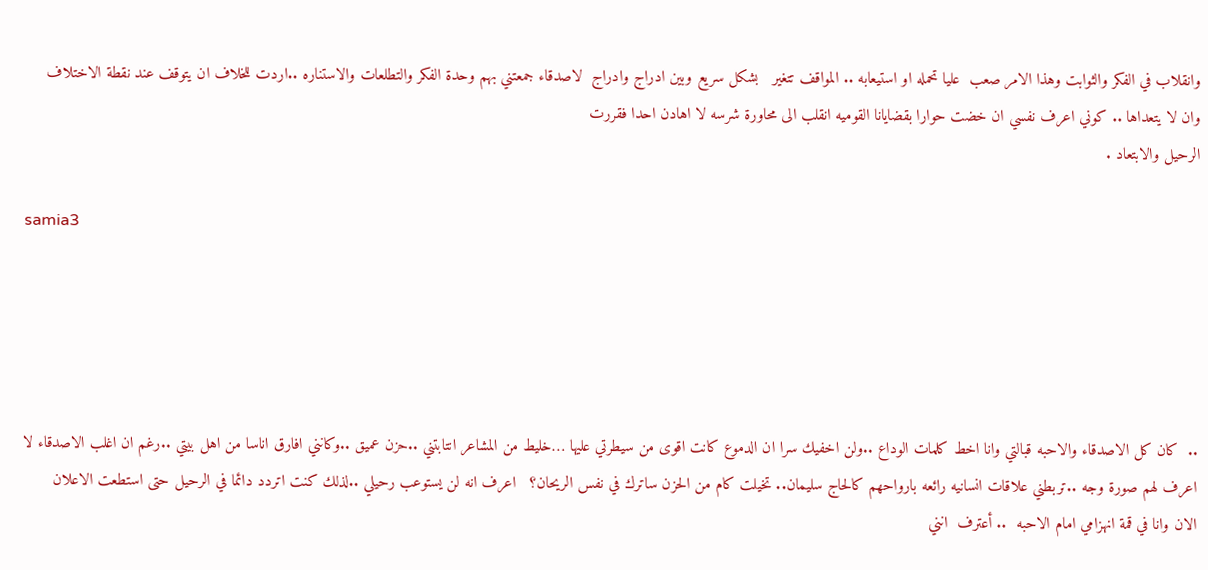وانقلاب في الفكر والثوابت وهذا الامر صعب  عليا تحمله او استيعابه .. المواقف تتغير   بشكل سريع وبين ادراج وادراج  لاصدقاء جمعتني بهم وحدة الفكر والتطلعات والاستناره ..اردت للخلاف ان يتوقف عند نقطة الاختلاف وان لا يتعداها .. كوني اعرف نفسي ان خضت حوارا بقضايانا القوميه انقلب الى محاورة شرسه لا اهادن احدا فقررت
الرحيل والابتعاد .

samia3





..  كان كل الاصدقاء والاحبه قبالتي وانا اخط كلمات الوداع ..ولن اخفيك سرا ان الدموع كانت اقوى من سيطرتي عليها …خليط من المشاعر انتابتني ..حزن عميق ..وكانني افارق اناسا من اهل بيتي ..رغم ان اغلب الاصدقاء لا اعرف لهم صورة وجه ..تربطني علاقات انسانيه رائعه بارواحهم كالحاج سليمان.. تخيلت كام من الحزن ساترك في نفس الريحان؟   اعرف انه لن يستوعب رحيلي ..لذلك كنت اتردد دائما في الرحيل حتى استطعت الاعلان  الان وانا في قمة انهزامي امام الاحبه  .. أعترف  انني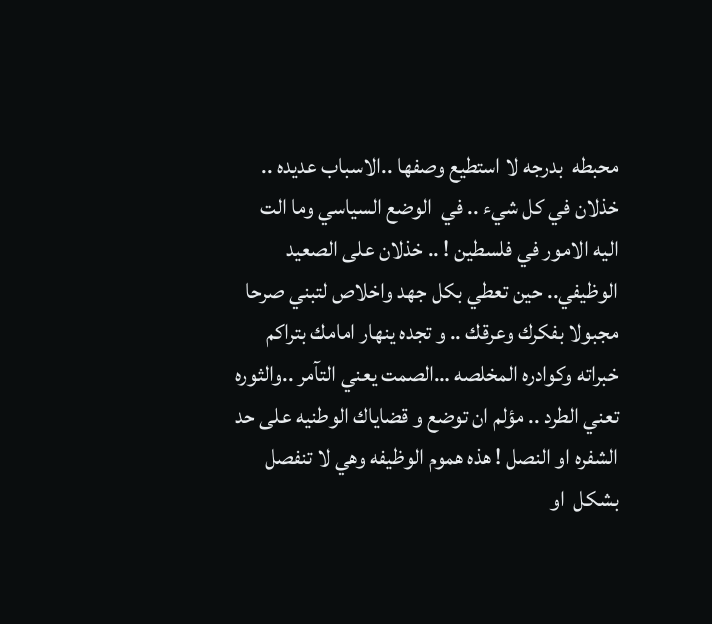محبطه  بدرجه لا استطيع وصفها ..الاسباب عديده .. خذلان في كل شيء .. في  الوضع السياسي وما الت اليه الامور في فلسطين ! .. خذلان على الصعيد الوظيفي.. حين تعطي بكل جهد واخلاص لتبني صرحا مجبولا بفكرك وعرقك .. و تجده ينهار امامك بتراكم خبراته وكوادره المخلصه …الصمت يعني التآمر ..والثوره تعني الطرد .. مؤلم ان توضع و قضاياك الوطنيه على حد الشفره او النصل ! هذه هموم الوظيفه وهي لا تنفصل بشكل  او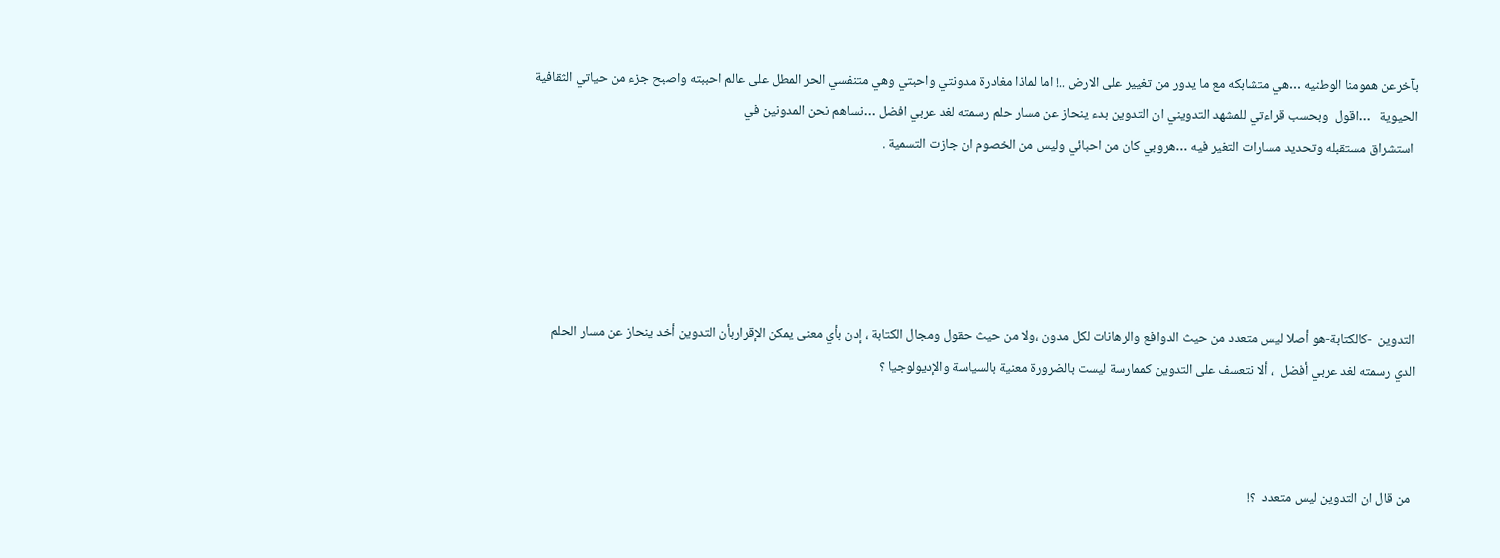بآخرعن همومنا الوطنيه …هي متشابكه مع ما يدور من تغيير على الارض ..! اما لماذا مغادرة مدونتي واحبتي وهي متنفسي الحر المطل على عالم احببته واصبح جزء من حياتي الثقافية الحيوية   …اقول  وبحسب قراءتي للمشهد التدويني ان التدوين بدء ينحاز عن مسار حلم رسمته لغد عربي افضل …نساهم نحن المدونين في
 استشراق مستقبله وتحديد مسارات التغير فيه …هروبي كان من احبائي وليس من الخصوم ان جازت التسمية .





التدوين  -كالكتابة-هو أصلا ليس متعدد من حيث الدوافع والرهانات لكل مدون ،ولا من حيث حقول ومجال الكتابة ، إدن بأي معنى يمكن الإقراربأن التدوين أخد ينحاز عن مسار الحلم الدي رسمته لغد عربي أفضل  ، ألا نتعسف على التدوين كممارسة ليست بالضرورة معنية بالسياسة والإديولوجيا ؟



 من قال ان التدوين ليس متعدد  ؟!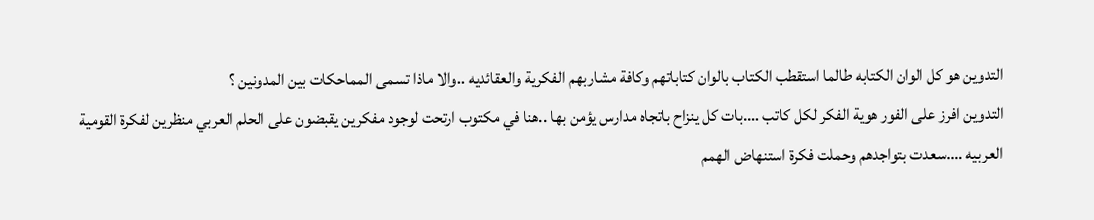التدوين هو كل الوان الكتابه طالما استقطب الكتاب بالوان كتاباتهم وكافة مشاربهم الفكرية والعقائديه ..والا ماذا تسمى المماحكات بين المدونين ؟
التدوين افرز على الفور هوية الفكر لكل كاتب ….بات كل ينزاح باتجاه مدارس يؤمن بها ..هنا في مكتوب ارتحت لوجود مفكرين يقبضون على الحلم العربي منظرين لفكرة القومية العربيه ….سعدت بتواجدهم وحملت فكرة استنهاض الهمم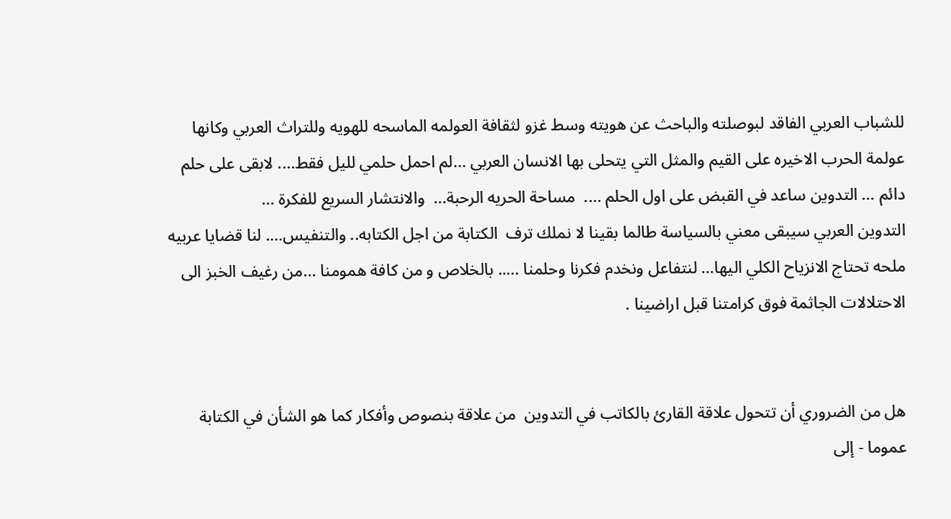للشباب العربي الفاقد لبوصلته والباحث عن هويته وسط غزو لثقافة العولمه الماسحه للهويه وللتراث العربي وكانها عولمة الحرب الاخيره على القيم والمثل التي يتحلى بها الانسان العربي …لم احمل حلمي لليل فقط…. لابقى على حلم دائم … التدوين ساعد في القبض على اول الحلم ….  مساحة الحريه الرحبة…  والانتشار السريع للفكرة …
التدوين العربي سيبقى معني بالسياسة طالما بقينا لا نملك ترف  الكتابة من اجل الكتابه.. والتنفيس…. لنا قضايا عربيه ملحه تحتاج الانزياح الكلي اليها… لنتفاعل ونخدم فكرنا وحلمنا ….. بالخلاص و من كافة همومنا …من رغيف الخبز الى الاحتلالات الجاثمة فوق كرامتنا قبل اراضينا .


هل من الضروري أن تتحول علاقة القارئ بالكاتب في التدوين  من علاقة بنصوص وأفكار كما هو الشأن في الكتابة عموما - إلى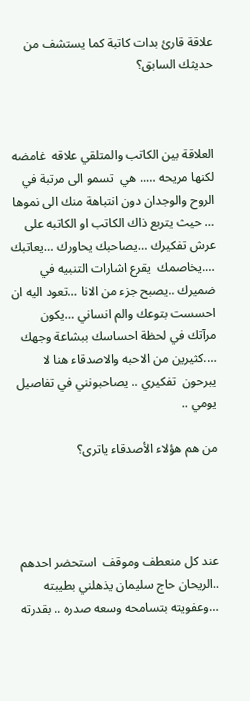علاقة قارئ بدات كاتبة كما يستشف من حديثك السابق؟



العلاقة بين الكاتب والمتلقي علاقه  غامضه لكنها مريحه ….. هي  تسمو الى مرتبة في الروح والوجدان دون انتباهة منك الى نموها … حيث يتربع ذاك الكاتب او الكاتبه على عرش تفكيرك …يصاحبك يحاورك …يعاتبك ….يخاصمك  يقرع اشارات التنبيه في ضميرك ..يصبح جزء من الانا …تعود اليه ان احسست بتوعك والم انساني …يكون مرآتك في لحظة احساسك ببشاعة وجهك ….كثيرين من الاحبه والاصدقاء هنا لا يبرحون  تفكيري .. يصاحبونني في تفاصيل يومي ..

من هم هؤلاء الأصدقاء ياترى؟




عند كل منعطف وموقف  استحضر احدهم ..الريحان حاج سليمان يذهلني بطيبته …وعفويته بتسامحه وسعه صدره .. بقدرته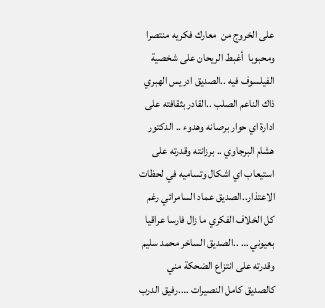على الخروج من  معارك فكريه منتصرا  ومحبوبا  أغبط الريحان على شخصية الفيلسوف فيه ..الصديق ادريس الهبري ذاك الناعم الصلب ..القادر بثقافته على ادارة اي حوار برصانه وهدوء .. الدكتور هشام البرجاوي .. برزانته وقدرته على استيعاب اي اشكال وتساميه في لحظات الاعتذار..الصديق عماد السامرائي رغم كل الخلاف الفكري ما زال فارسا عراقيا بعيوني … ..الصديق الساخر محمد سليم وقدرته على انتزاع الضحكة مني كالصديق كامل النصيرات ….رفيق الدرب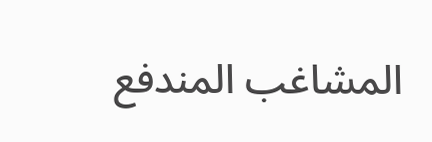المشاغب المندفع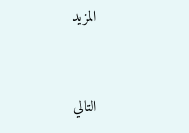المزيد


التالي